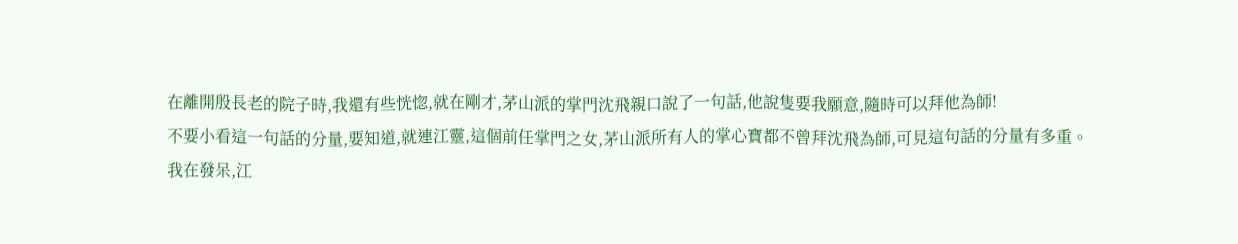在離開殷長老的院子時,我還有些恍惚,就在剛才,茅山派的掌門沈飛親口說了一句話,他說隻要我願意,隨時可以拜他為師!
不要小看這一句話的分量,要知道,就連江靈,這個前任掌門之女,茅山派所有人的掌心寶都不曾拜沈飛為師,可見這句話的分量有多重。
我在發呆,江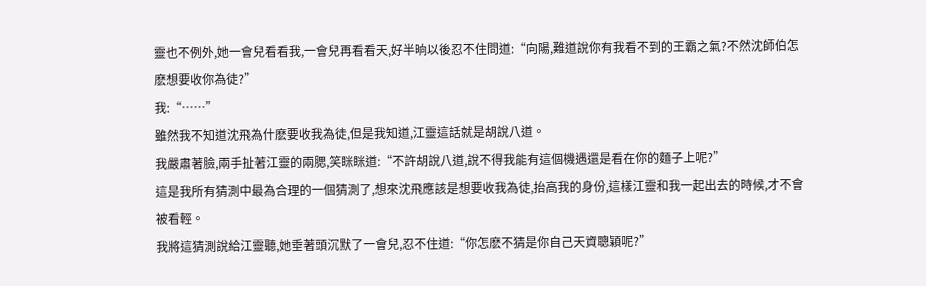靈也不例外,她一會兒看看我,一會兒再看看天,好半晌以後忍不住問道:“向陽,難道說你有我看不到的王霸之氣?不然沈師伯怎麽想要收你為徒?”
我:“……”
雖然我不知道沈飛為什麽要收我為徒,但是我知道,江靈這話就是胡說八道。
我嚴肅著臉,兩手扯著江靈的兩腮,笑眯眯道:“不許胡說八道,說不得我能有這個機遇還是看在你的麵子上呢?”
這是我所有猜測中最為合理的一個猜測了,想來沈飛應該是想要收我為徒,抬高我的身份,這樣江靈和我一起出去的時候,才不會被看輕。
我將這猜測說給江靈聽,她垂著頭沉默了一會兒,忍不住道:“你怎麽不猜是你自己天資聰穎呢?”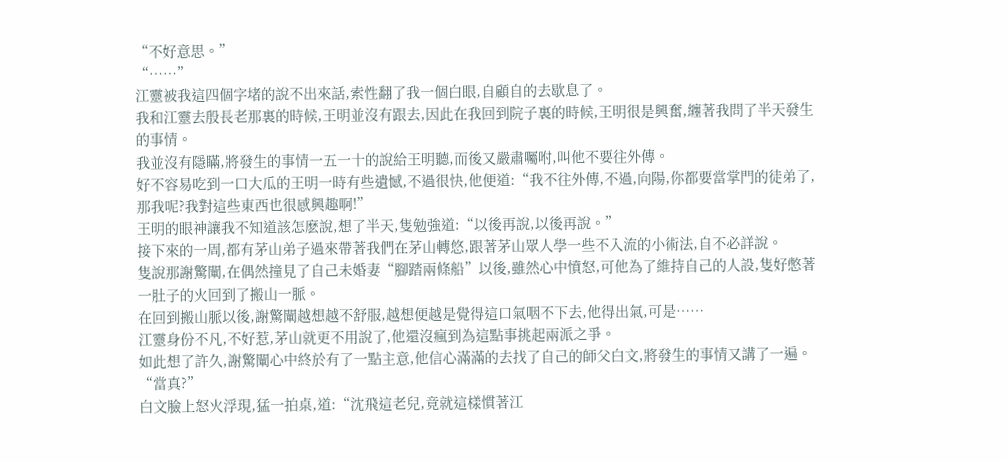“不好意思。”
“……”
江靈被我這四個字堵的說不出來話,索性翻了我一個白眼,自顧自的去歇息了。
我和江靈去殷長老那裏的時候,王明並沒有跟去,因此在我回到院子裏的時候,王明很是興奮,纏著我問了半天發生的事情。
我並沒有隱瞞,將發生的事情一五一十的說給王明聽,而後又嚴肅囑咐,叫他不要往外傳。
好不容易吃到一口大瓜的王明一時有些遺憾,不過很快,他便道:“我不往外傳,不過,向陽,你都要當掌門的徒弟了,那我呢?我對這些東西也很感興趣啊!”
王明的眼神讓我不知道該怎麽說,想了半天,隻勉強道:“以後再說,以後再說。”
接下來的一周,都有茅山弟子過來帶著我們在茅山轉悠,跟著茅山眾人學一些不入流的小術法,自不必詳說。
隻說那謝驚闡,在偶然撞見了自己未婚妻“腳踏兩條船”以後,雖然心中憤怒,可他為了維持自己的人設,隻好憋著一肚子的火回到了搬山一脈。
在回到搬山脈以後,謝驚闡越想越不舒服,越想便越是覺得這口氣咽不下去,他得出氣,可是……
江靈身份不凡,不好惹,茅山就更不用說了,他還沒瘋到為這點事挑起兩派之爭。
如此想了許久,謝驚闡心中終於有了一點主意,他信心滿滿的去找了自己的師父白文,將發生的事情又講了一遍。
“當真?”
白文臉上怒火浮現,猛一拍桌,道:“沈飛這老兒,竟就這樣慣著江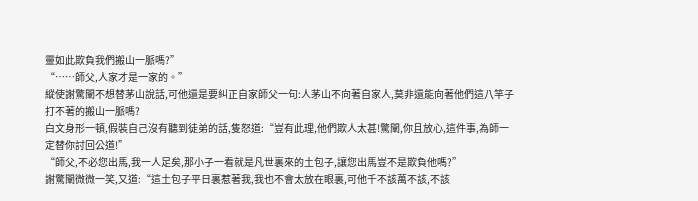靈如此欺負我們搬山一脈嗎?”
“……師父,人家才是一家的。”
縱使謝驚闡不想替茅山說話,可他還是要糾正自家師父一句:人茅山不向著自家人,莫非還能向著他們這八竿子打不著的搬山一脈嗎?
白文身形一頓,假裝自己沒有聽到徒弟的話,隻怒道:“豈有此理,他們欺人太甚!驚闡,你且放心,這件事,為師一定替你討回公道!”
“師父,不必您出馬,我一人足矣,那小子一看就是凡世裏來的土包子,讓您出馬豈不是欺負他嗎?”
謝驚闡微微一笑,又道:“這土包子平日裏惹著我,我也不會太放在眼裏,可他千不該萬不該,不該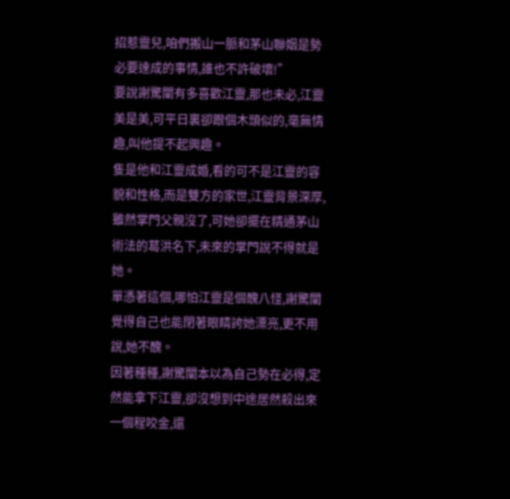招惹靈兒,咱們搬山一脈和茅山聯姻是勢必要達成的事情,誰也不許破壞!”
要說謝驚闡有多喜歡江靈,那也未必,江靈美是美,可平日裏卻跟個木頭似的,毫無情趣,叫他提不起興趣。
隻是他和江靈成婚,看的可不是江靈的容貌和性格,而是雙方的家世,江靈背景深厚,雖然掌門父親沒了,可她卻擺在精通茅山術法的葛洪名下,未來的掌門說不得就是她。
單憑著這個,哪怕江靈是個醜八怪,謝驚闡覺得自己也能閉著眼睛誇她漂亮,更不用說,她不醜。
因著種種,謝驚闡本以為自己勢在必得,定然能拿下江靈,卻沒想到中途居然殺出來一個程咬金,還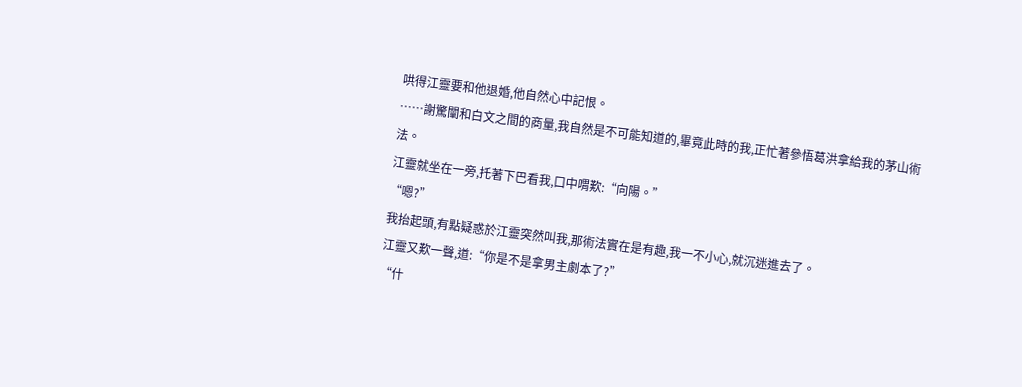哄得江靈要和他退婚,他自然心中記恨。
……謝驚闡和白文之間的商量,我自然是不可能知道的,畢竟此時的我,正忙著參悟葛洪拿給我的茅山術法。
江靈就坐在一旁,托著下巴看我,口中喟歎:“向陽。”
“嗯?”
我抬起頭,有點疑惑於江靈突然叫我,那術法實在是有趣,我一不小心,就沉迷進去了。
江靈又歎一聲,道:“你是不是拿男主劇本了?”
“什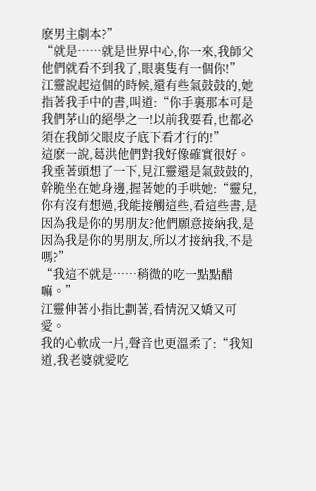麽男主劇本?”
“就是……就是世界中心,你一來,我師父他們就看不到我了,眼裏隻有一個你!”
江靈說起這個的時候,還有些氣鼓鼓的,她指著我手中的書,叫道:“你手裏那本可是我們茅山的絕學之一!以前我要看,也都必須在我師父眼皮子底下看才行的!”
這麽一說,葛洪他們對我好像確實很好。
我垂著頭想了一下,見江靈還是氣鼓鼓的,幹脆坐在她身邊,握著她的手哄她:“靈兒,你有沒有想過,我能接觸這些,看這些書,是因為我是你的男朋友?他們願意接納我,是因為我是你的男朋友,所以才接納我,不是嗎?”
“我這不就是……稍微的吃一點點醋嘛。”
江靈伸著小指比劃著,看情況又嬌又可愛。
我的心軟成一片,聲音也更溫柔了:“我知道,我老婆就愛吃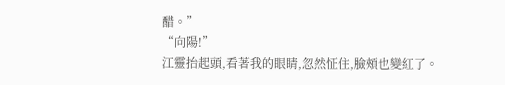醋。”
“向陽!”
江靈抬起頭,看著我的眼睛,忽然怔住,臉頰也變紅了。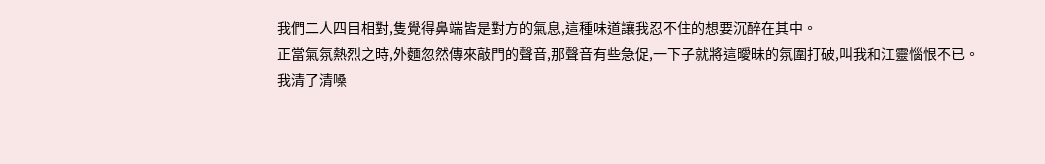我們二人四目相對,隻覺得鼻端皆是對方的氣息,這種味道讓我忍不住的想要沉醉在其中。
正當氣氛熱烈之時,外麵忽然傳來敲門的聲音,那聲音有些急促,一下子就將這曖昧的氛圍打破,叫我和江靈惱恨不已。
我清了清嗓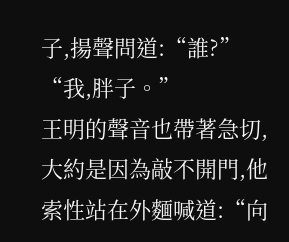子,揚聲問道:“誰?”
“我,胖子。”
王明的聲音也帶著急切,大約是因為敲不開門,他索性站在外麵喊道:“向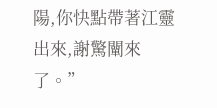陽,你快點帶著江靈出來,謝驚闡來了。”